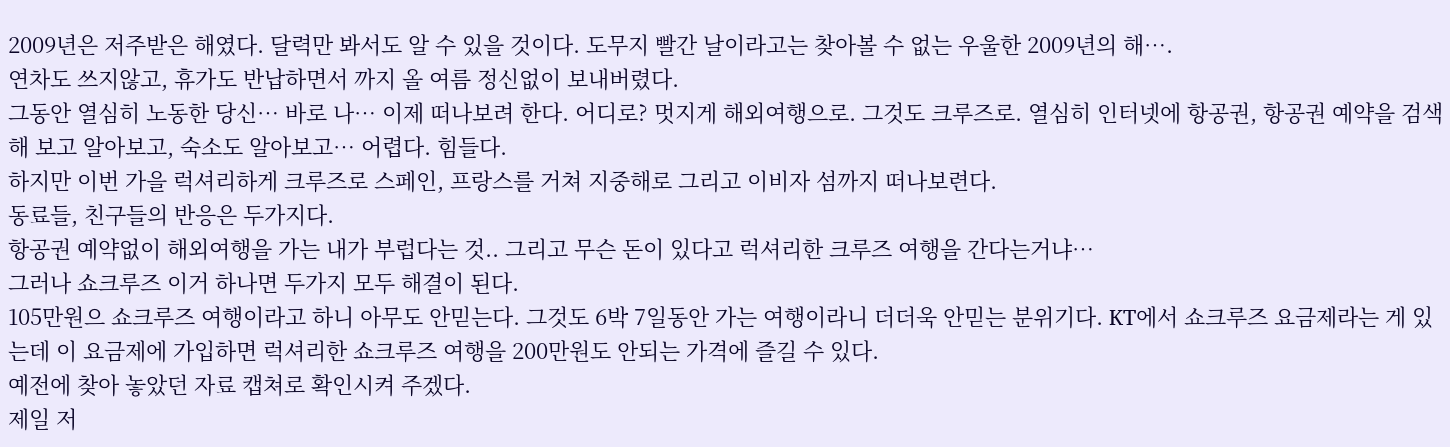2009년은 저주받은 해였다. 달력만 봐서도 알 수 있을 것이다. 도무지 빨간 날이라고는 찾아볼 수 없는 우울한 2009년의 해….
연차도 쓰지않고, 휴가도 반납하면서 까지 올 여름 정신없이 보내버렸다.
그동안 열심히 노동한 당신… 바로 나… 이제 떠나보려 한다. 어디로? 멋지게 해외여행으로. 그것도 크루즈로. 열심히 인터넷에 항공권, 항공권 예약을 검색해 보고 알아보고, 숙소도 알아보고… 어렵다. 힘들다.
하지만 이번 가을 럭셔리하게 크루즈로 스페인, 프랑스를 거쳐 지중해로 그리고 이비자 섬까지 떠나보련다.
동료들, 친구들의 반응은 두가지다.
항공권 예약없이 해외여행을 가는 내가 부럽다는 것.. 그리고 무슨 돈이 있다고 럭셔리한 크루즈 여행을 간다는거냐…
그러나 쇼크루즈 이거 하나면 두가지 모두 해결이 된다.
105만원으 쇼크루즈 여행이라고 하니 아무도 안믿는다. 그것도 6박 7일동안 가는 여행이라니 더더욱 안믿는 분위기다. KT에서 쇼크루즈 요금제라는 게 있는데 이 요금제에 가입하면 럭셔리한 쇼크루즈 여행을 200만원도 안되는 가격에 즐길 수 있다.
예전에 찾아 놓았던 자료 캡쳐로 확인시켜 주겠다.
제일 저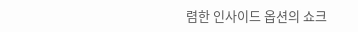렴한 인사이드 옵션의 쇼크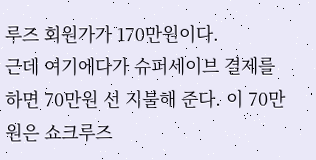루즈 회원가가 170만원이다.
근데 여기에다가 슈퍼세이브 결제를 하면 70만원 선 지불해 준다. 이 70만원은 쇼크루즈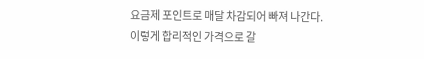요금제 포인트로 매달 차감되어 빠져 나간다.
이렇게 합리적인 가격으로 갈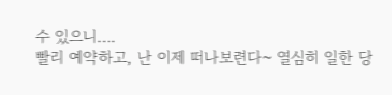수 있으니….
빨리 예약하고, 난 이제 떠나보련다~ 열심히 일한 당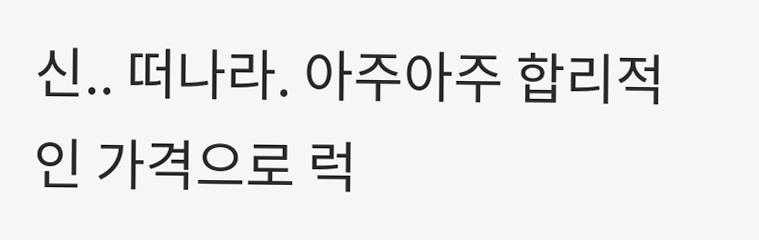신.. 떠나라. 아주아주 합리적인 가격으로 럭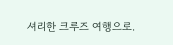셔리한 크루즈 여행으로.